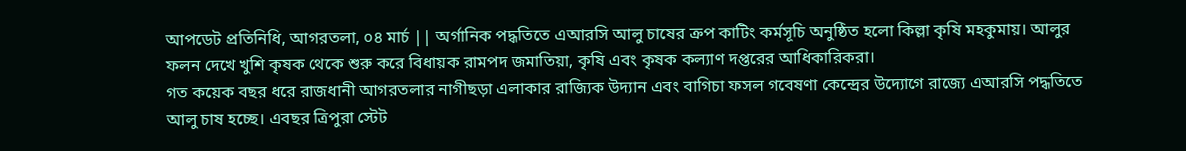আপডেট প্রতিনিধি, আগরতলা, ০৪ মার্চ || অর্গানিক পদ্ধতিতে এআরসি আলু চাষের ক্রপ কাটিং কর্মসূচি অনুষ্ঠিত হলো কিল্লা কৃষি মহকুমায়। আলুর ফলন দেখে খুশি কৃষক থেকে শুরু করে বিধায়ক রামপদ জমাতিয়া, কৃষি এবং কৃষক কল্যাণ দপ্তরের আধিকারিকরা।
গত কয়েক বছর ধরে রাজধানী আগরতলার নাগীছড়া এলাকার রাজ্যিক উদ্যান এবং বাগিচা ফসল গবেষণা কেন্দ্রের উদ্যোগে রাজ্যে এআরসি পদ্ধতিতে আলু চাষ হচ্ছে। এবছর ত্রিপুরা স্টেট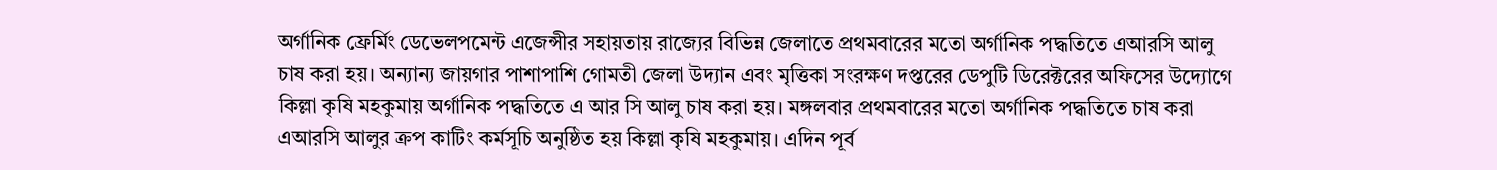অর্গানিক ফ্রের্মিং ডেভেলপমেন্ট এজেন্সীর সহায়তায় রাজ্যের বিভিন্ন জেলাতে প্রথমবারের মতো অর্গানিক পদ্ধতিতে এআরসি আলু চাষ করা হয়। অন্যান্য জায়গার পাশাপাশি গোমতী জেলা উদ্যান এবং মৃত্তিকা সংরক্ষণ দপ্তরের ডেপুটি ডিরেক্টরের অফিসের উদ্যোগে কিল্লা কৃষি মহকুমায় অর্গানিক পদ্ধতিতে এ আর সি আলু চাষ করা হয়। মঙ্গলবার প্রথমবারের মতো অর্গানিক পদ্ধতিতে চাষ করা এআরসি আলুর ক্রপ কাটিং কর্মসূচি অনুষ্ঠিত হয় কিল্লা কৃষি মহকুমায়। এদিন পূর্ব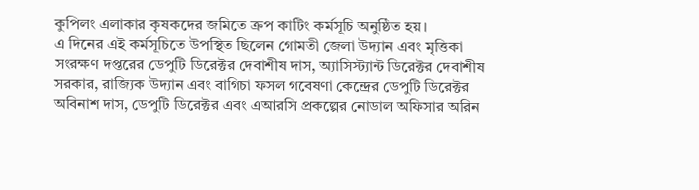কুপিলং এলাকার কৃষকদের জমিতে ক্রপ কাটিং কর্মসূচি অনুষ্ঠিত হয়।
এ দিনের এই কর্মসূচিতে উপস্থিত ছিলেন গোমতী জেলা উদ্যান এবং মৃত্তিকা সংরক্ষণ দপ্তরের ডেপুটি ডিরেক্টর দেবাশীষ দাস, অ্যাসিস্ট্যান্ট ডিরেক্টর দেবাশীষ সরকার, রাজ্যিক উদ্যান এবং বাগিচা ফসল গবেষণা কেন্দ্রের ডেপুটি ডিরেক্টর অবিনাশ দাস, ডেপুটি ডিরেক্টর এবং এআরসি প্রকল্পের নোডাল অফিসার অরিন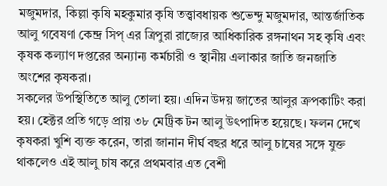মজুমদার, কিল্লা কৃষি মহকুমার কৃষি তত্ত্বাবধায়ক শুভেন্দু মজুমদার, আন্তর্জাতিক আলু গবেষণা কেন্দ্র সিপ্ এর ত্রিপুরা রাজ্যের আধিকারিক রঙ্গনাথন সহ কৃষি এবং কৃষক কল্যাণ দপ্তরের অন্যান্য কর্মচারী ও স্থানীয় এলাকার জাতি জনজাতি অংশের কৃষকরা।
সকলের উপস্থিতিতে আলু তোলা হয়। এদিন উদয় জাতের আলুর ক্রপকাটিং করা হয়। হেক্টর প্রতি গড়ে প্রায় ৩৮ মেট্রিক টন আলু উৎপাদিত হয়েছে। ফলন দেখে কৃষকরা খুশি ব্যক্ত করেন, তারা জানান দীর্ঘ বছর ধরে আলু চাষের সঙ্গে যুক্ত থাকলেও এই আলু চাষ করে প্রথমবার এত বেশী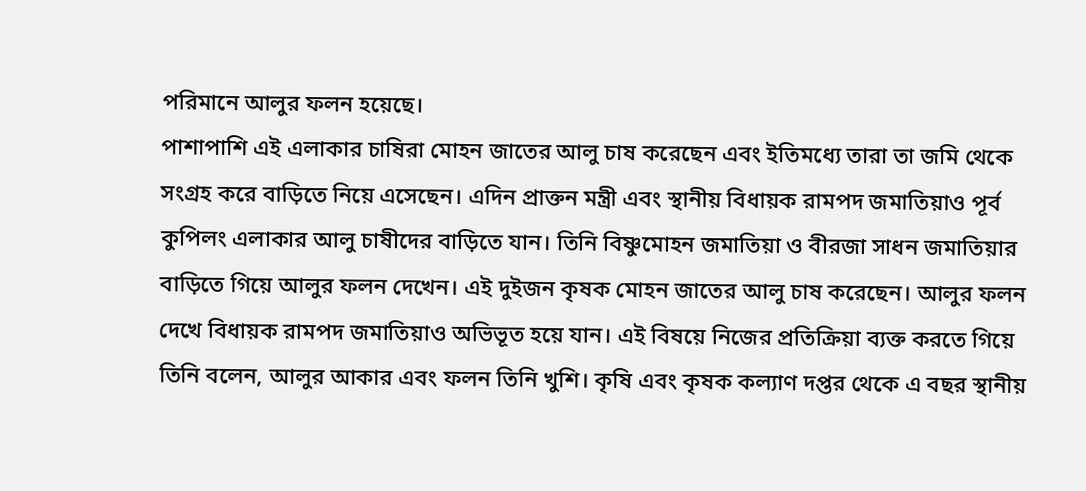পরিমানে আলুর ফলন হয়েছে।
পাশাপাশি এই এলাকার চাষিরা মোহন জাতের আলু চাষ করেছেন এবং ইতিমধ্যে তারা তা জমি থেকে সংগ্রহ করে বাড়িতে নিয়ে এসেছেন। এদিন প্রাক্তন মন্ত্রী এবং স্থানীয় বিধায়ক রামপদ জমাতিয়াও পূর্ব কুপিলং এলাকার আলু চাষীদের বাড়িতে যান। তিনি বিষ্ণুমোহন জমাতিয়া ও বীরজা সাধন জমাতিয়ার বাড়িতে গিয়ে আলুর ফলন দেখেন। এই দুইজন কৃষক মোহন জাতের আলু চাষ করেছেন। আলুর ফলন দেখে বিধায়ক রামপদ জমাতিয়াও অভিভূত হয়ে যান। এই বিষয়ে নিজের প্রতিক্রিয়া ব্যক্ত করতে গিয়ে তিনি বলেন, আলুর আকার এবং ফলন তিনি খুশি। কৃষি এবং কৃষক কল্যাণ দপ্তর থেকে এ বছর স্থানীয়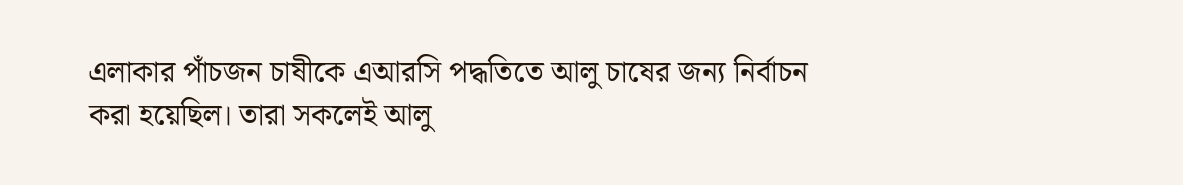এলাকার পাঁচজন চাষীকে এআরসি পদ্ধতিতে আলু চাষের জন্য নির্বাচন করা হয়েছিল। তারা সকলেই আলু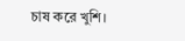চাষ করে খুশি।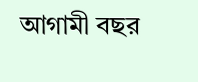আগামী বছর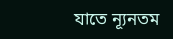যাতে ন্যূনতম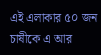এই এলাকার ৫০ জন চাষীকে এ আর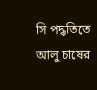সি পদ্ধতিতে আলু চাষের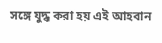সঙ্গে যুদ্ধ করা হয় এই আহবান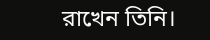রাখেন তিনি।